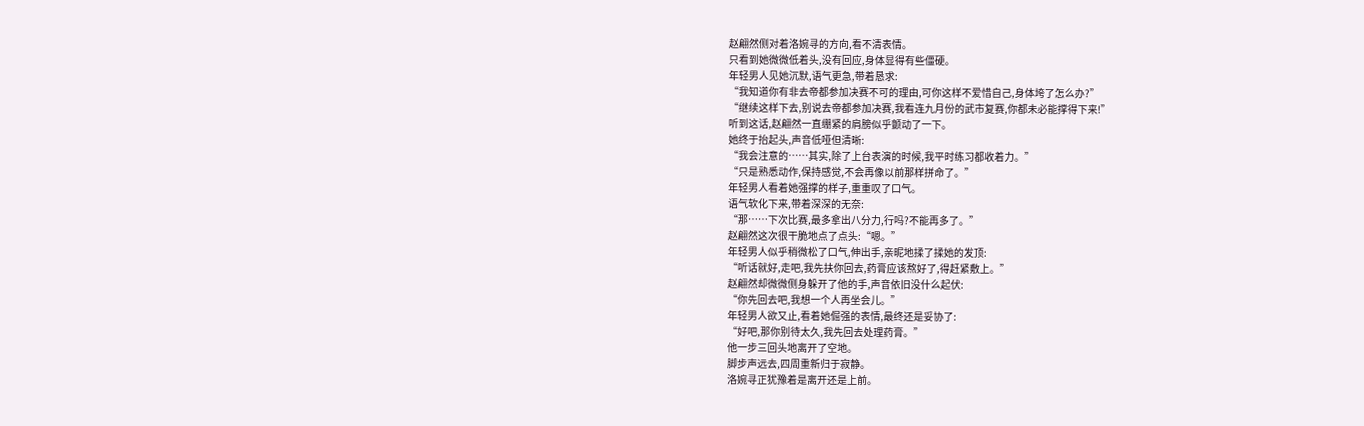赵翩然侧对着洛婉寻的方向,看不清表情。
只看到她微微低着头,没有回应,身体显得有些僵硬。
年轻男人见她沉默,语气更急,带着恳求:
“我知道你有非去帝都参加决赛不可的理由,可你这样不爱惜自己,身体垮了怎么办?”
“继续这样下去,别说去帝都参加决赛,我看连九月份的武市复赛,你都未必能撑得下来!”
听到这话,赵翩然一直绷紧的肩膀似乎颤动了一下。
她终于抬起头,声音低哑但清晰:
“我会注意的……其实,除了上台表演的时候,我平时练习都收着力。”
“只是熟悉动作,保持感觉,不会再像以前那样拼命了。”
年轻男人看着她强撑的样子,重重叹了口气。
语气软化下来,带着深深的无奈:
“那……下次比赛,最多拿出八分力,行吗?不能再多了。”
赵翩然这次很干脆地点了点头:“嗯。”
年轻男人似乎稍微松了口气,伸出手,亲昵地揉了揉她的发顶:
“听话就好,走吧,我先扶你回去,药膏应该熬好了,得赶紧敷上。”
赵翩然却微微侧身躲开了他的手,声音依旧没什么起伏:
“你先回去吧,我想一个人再坐会儿。”
年轻男人欲又止,看着她倔强的表情,最终还是妥协了:
“好吧,那你别待太久,我先回去处理药膏。”
他一步三回头地离开了空地。
脚步声远去,四周重新归于寂静。
洛婉寻正犹豫着是离开还是上前。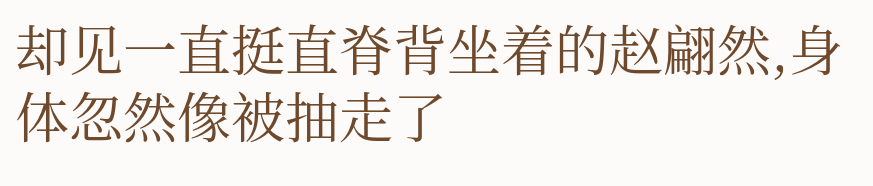却见一直挺直脊背坐着的赵翩然,身体忽然像被抽走了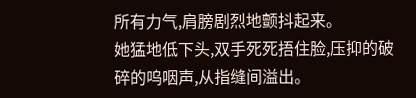所有力气,肩膀剧烈地颤抖起来。
她猛地低下头,双手死死捂住脸,压抑的破碎的呜咽声,从指缝间溢出。